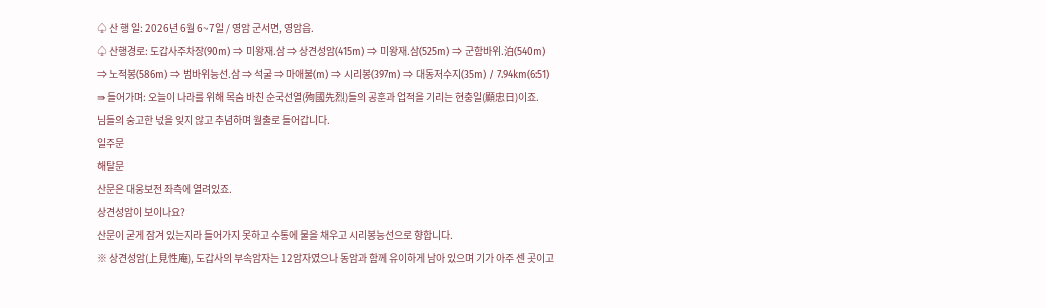♤ 산 행 일: 2026년 6월 6~7일 / 영암 군서면, 영암읍.
♤ 산행경로: 도갑사주차장(90m) ⇒ 미왕재.삼 ⇒ 상견성암(415m) ⇒ 미왕재.삼(525m) ⇒ 군함바위.泊(540m)
⇒ 노적봉(586m) ⇒ 범바위능선.삼 ⇒ 석굴 ⇒ 마애불(m) ⇒ 시리봉(397m) ⇒ 대동저수지(35m) / 7.94km(6:51)
⇛ 들어가며: 오늘이 나라를 위해 목숨 바친 순국선열(殉國先烈)들의 공훈과 업적을 기리는 현충일(顯忠日)이죠.
님들의 숭고한 넋을 잊지 않고 추념하며 월출로 들어갑니다.
일주문
해탈문
산문은 대웅보전 좌측에 열려있죠.
상견성암이 보이나요?
산문이 굳게 잠겨 있는지라 들어가지 못하고 수통에 물을 채우고 시리봉능선으로 향합니다.
※ 상견성암(上見性庵), 도갑사의 부속암자는 12암자였으나 동암과 함께 유이하게 남아 있으며 기가 아주 센 곳이고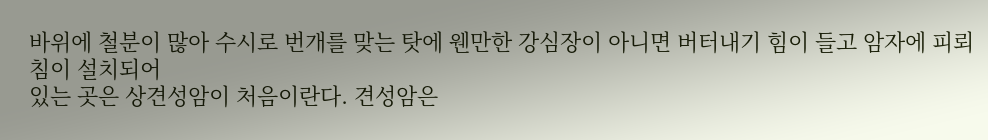바위에 철분이 많아 수시로 번개를 맞는 탓에 웬만한 강심장이 아니면 버터내기 힘이 들고 암자에 피뢰침이 설치되어
있는 곳은 상견성암이 처음이란다. 견성암은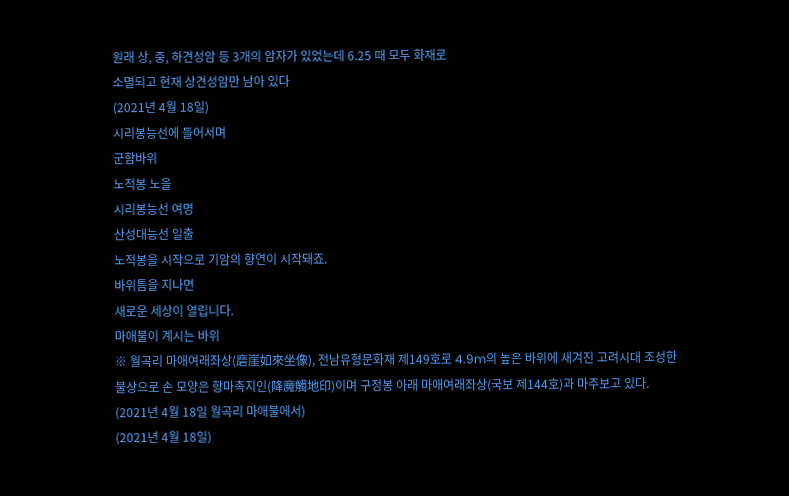원래 상, 중, 하견성암 등 3개의 암자가 있었는데 6.25 때 모두 화재로
소멸되고 현재 상견성암만 남아 있다
(2021년 4월 18일)
시리봉능선에 들어서며
군함바위
노적봉 노을
시리봉능선 여명
산성대능선 일출
노적봉을 시작으로 기암의 향연이 시작돼죠.
바위틈을 지나면
새로운 세상이 열립니다.
마애불이 계시는 바위
※ 월곡리 마애여래좌상(磨崖如來坐像), 전남유형문화재 제149호로 4.9m의 높은 바위에 새겨진 고려시대 조성한
불상으로 손 모양은 항마촉지인(降魔觸地印)이며 구정봉 아래 마애여래좌상(국보 제144호)과 마주보고 있다.
(2021년 4월 18일 월곡리 마애불에서)
(2021년 4월 18일)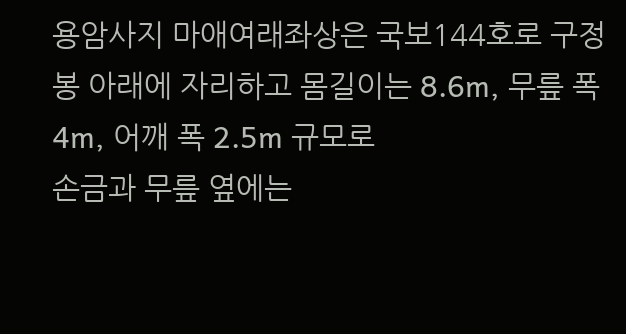용암사지 마애여래좌상은 국보144호로 구정봉 아래에 자리하고 몸길이는 8.6m, 무릎 폭 4m, 어깨 폭 2.5m 규모로
손금과 무릎 옆에는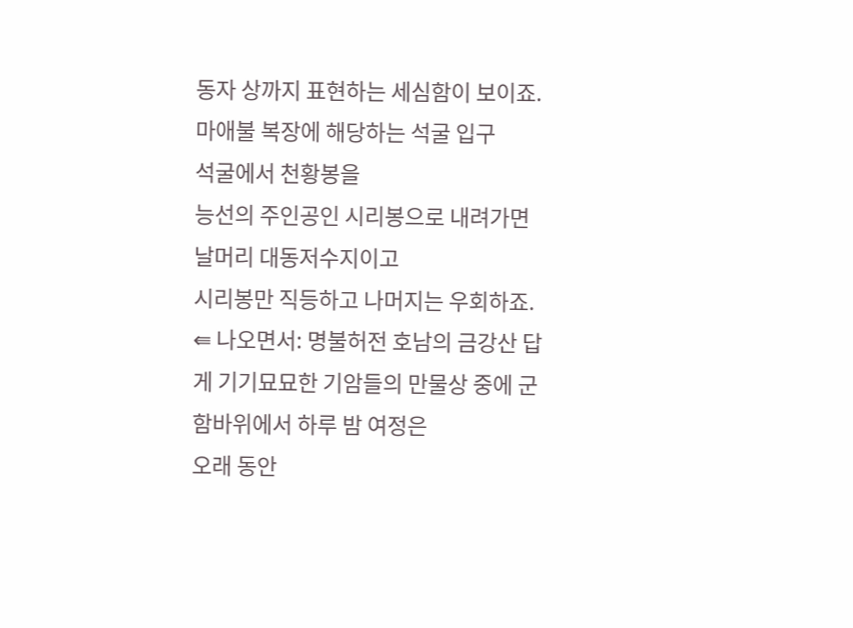동자 상까지 표현하는 세심함이 보이죠.
마애불 복장에 해당하는 석굴 입구
석굴에서 천황봉을
능선의 주인공인 시리봉으로 내려가면 날머리 대동저수지이고
시리봉만 직등하고 나머지는 우회하죠.
⇚ 나오면서: 명불허전 호남의 금강산 답게 기기묘묘한 기암들의 만물상 중에 군함바위에서 하루 밤 여정은
오래 동안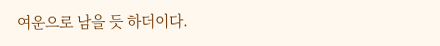여운으로 남을 듯 하더이다.